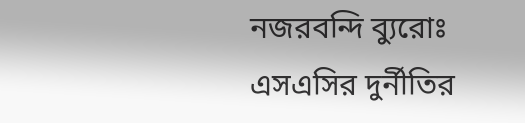নজরবন্দি ব্যুরোঃ এসএসির দুর্নীতির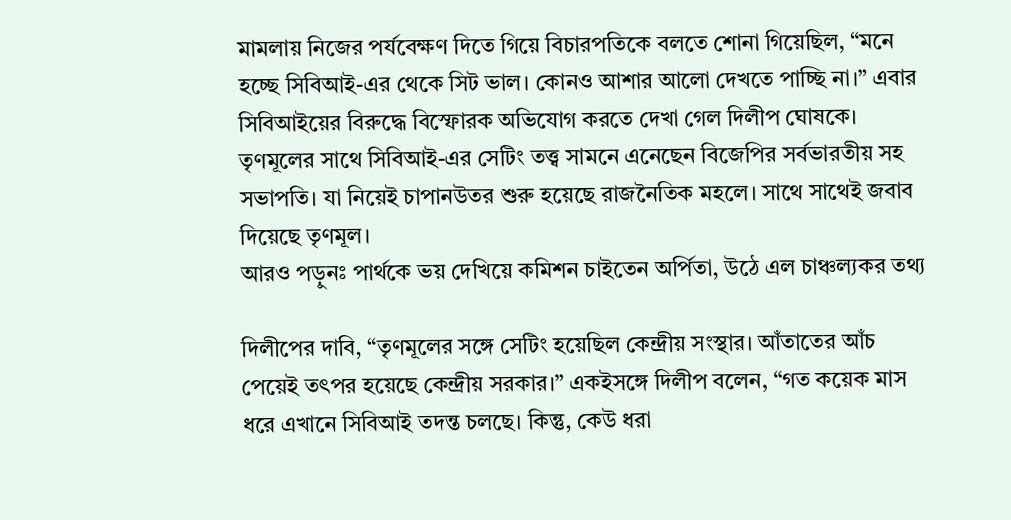মামলায় নিজের পর্যবেক্ষণ দিতে গিয়ে বিচারপতিকে বলতে শোনা গিয়েছিল, “মনে হচ্ছে সিবিআই-এর থেকে সিট ভাল। কোনও আশার আলো দেখতে পাচ্ছি না।” এবার সিবিআইয়ের বিরুদ্ধে বিস্ফোরক অভিযোগ করতে দেখা গেল দিলীপ ঘোষকে। তৃণমূলের সাথে সিবিআই-এর সেটিং তত্ত্ব সামনে এনেছেন বিজেপির সর্বভারতীয় সহ সভাপতি। যা নিয়েই চাপানউতর শুরু হয়েছে রাজনৈতিক মহলে। সাথে সাথেই জবাব দিয়েছে তৃণমূল।
আরও পড়ুনঃ পার্থকে ভয় দেখিয়ে কমিশন চাইতেন অর্পিতা, উঠে এল চাঞ্চল্যকর তথ্য

দিলীপের দাবি, “তৃণমূলের সঙ্গে সেটিং হয়েছিল কেন্দ্রীয় সংস্থার। আঁতাতের আঁচ পেয়েই তৎপর হয়েছে কেন্দ্রীয় সরকার।” একইসঙ্গে দিলীপ বলেন, “গত কয়েক মাস ধরে এখানে সিবিআই তদন্ত চলছে। কিন্তু, কেউ ধরা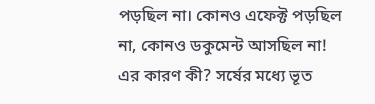পড়ছিল না। কোনও এফেক্ট পড়ছিল না, কোনও ডকুমেন্ট আসছিল না! এর কারণ কী? সর্ষের মধ্যে ভূত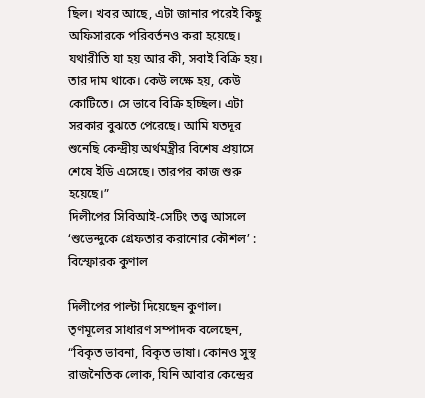ছিল। খবর আছে, এটা জানার পরেই কিছু অফিসারকে পরিবর্তনও করা হয়েছে। যথারীতি যা হয় আর কী, সবাই বিক্রি হয়। তার দাম থাকে। কেউ লক্ষে হয়, কেউ কোটিতে। সে ভাবে বিক্রি হচ্ছিল। এটা সরকার বুঝতে পেরেছে। আমি যতদূর শুনেছি কেন্দ্রীয় অর্থমন্ত্রীর বিশেষ প্রয়াসে শেষে ইডি এসেছে। তারপর কাজ শুরু হয়েছে।”
দিলীপের সিবিআই-সেটিং তত্ত্ব আসলে ‘শুভেন্দুকে গ্রেফতার করানোর কৌশল’ : বিস্ফোরক কুণাল

দিলীপের পাল্টা দিয়েছেন কুণাল। তৃণমূলের সাধারণ সম্পাদক বলেছেন, “বিকৃত ভাবনা, বিকৃত ভাষা। কোনও সুস্থ রাজনৈতিক লোক, যিনি আবার কেন্দ্রের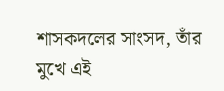শাসকদলের সাংসদ, তাঁর মুখে এই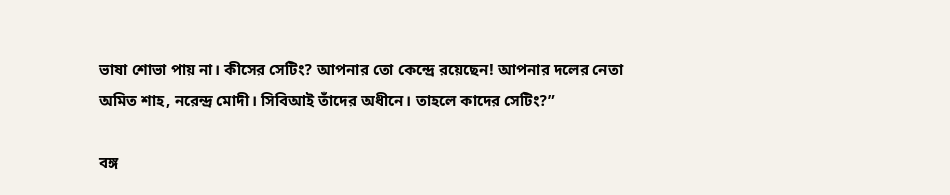ভাষা শোভা পায় না। কীসের সেটিং? আপনার তো কেন্দ্রে রয়েছেন! আপনার দলের নেতা অমিত শাহ, নরেন্দ্র মোদী। সিবিআই তাঁদের অধীনে। তাহলে কাদের সেটিং?”

বঙ্গ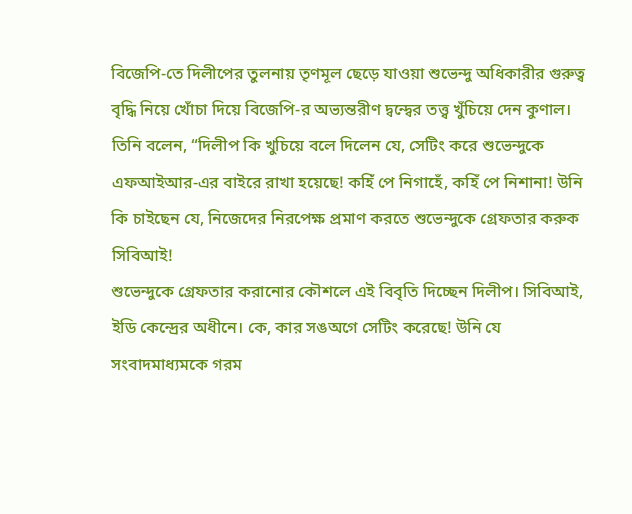বিজেপি-তে দিলীপের তুলনায় তৃণমূল ছেড়ে যাওয়া শুভেন্দু অধিকারীর গুরুত্ব বৃদ্ধি নিয়ে খোঁচা দিয়ে বিজেপি-র অভ্যন্তরীণ দ্বন্দ্বের তত্ত্ব খুঁচিয়ে দেন কুণাল। তিনি বলেন, “দিলীপ কি খুচিয়ে বলে দিলেন যে, সেটিং করে শুভেন্দুকে এফআইআর-এর বাইরে রাখা হয়েছে! কহিঁ পে নিগাহেঁ, কহিঁ পে নিশানা! উনি কি চাইছেন যে, নিজেদের নিরপেক্ষ প্রমাণ করতে শুভেন্দুকে গ্রেফতার করুক সিবিআই!
শুভেন্দুকে গ্রেফতার করানোর কৌশলে এই বিবৃতি দিচ্ছেন দিলীপ। সিবিআই, ইডি কেন্দ্রের অধীনে। কে, কার সঙঅগে সেটিং করেছে! উনি যে সংবাদমাধ্যমকে গরম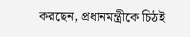করছেন, প্রধানমন্ত্রীকে চিঠই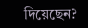দিয়েছেন?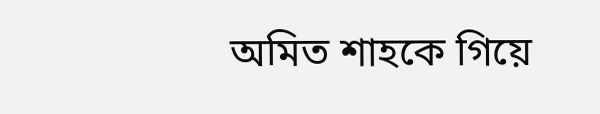অমিত শাহকে গিয়ে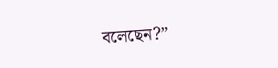বলেছেন?”